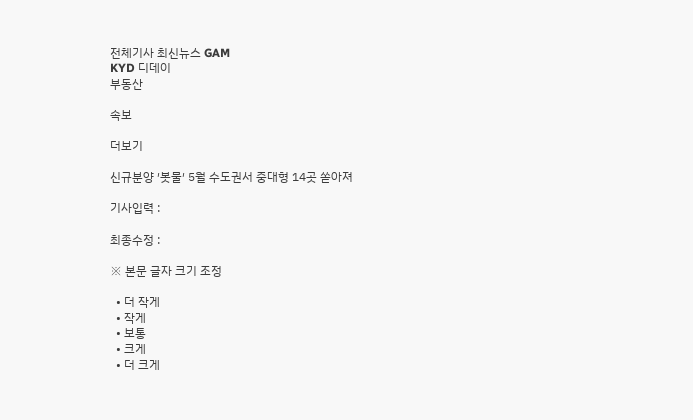전체기사 최신뉴스 GAM
KYD 디데이
부동산

속보

더보기

신규분양 ′봇물′ 5월 수도권서 중대형 14곳 쏟아져

기사입력 :

최종수정 :

※ 본문 글자 크기 조정

  • 더 작게
  • 작게
  • 보통
  • 크게
  • 더 크게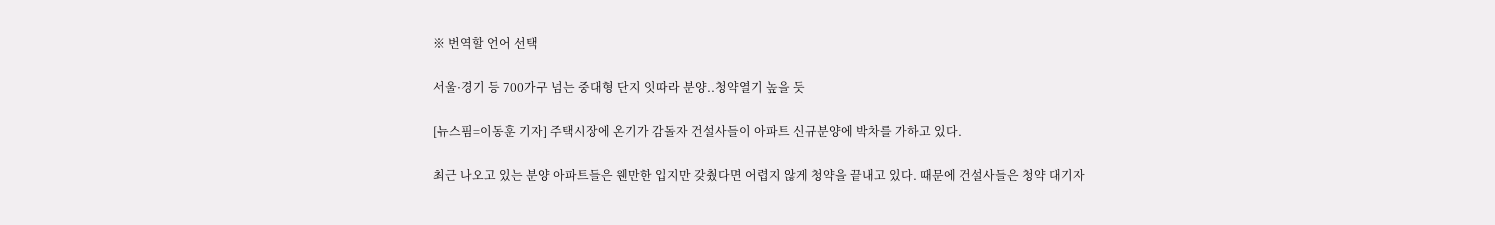※ 번역할 언어 선택

서울·경기 등 700가구 넘는 중대형 단지 잇따라 분양..청약열기 높을 듯

[뉴스핌=이동훈 기자] 주택시장에 온기가 감돌자 건설사들이 아파트 신규분양에 박차를 가하고 있다.

최근 나오고 있는 분양 아파트들은 웬만한 입지만 갖췄다면 어렵지 않게 청약을 끝내고 있다. 때문에 건설사들은 청약 대기자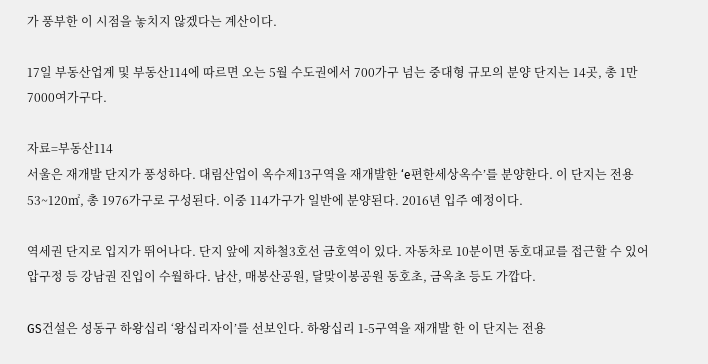가 풍부한 이 시점을 놓치지 않겠다는 계산이다.

17일 부동산업계 및 부동산114에 따르면 오는 5월 수도권에서 700가구 넘는 중대형 규모의 분양 단지는 14곳, 총 1만7000여가구다.

자료=부동산114
서울은 재개발 단지가 풍성하다. 대림산업이 옥수제13구역을 재개발한 ‘e편한세상옥수’를 분양한다. 이 단지는 전용 53~120㎡, 총 1976가구로 구성된다. 이중 114가구가 일반에 분양된다. 2016년 입주 예정이다.

역세권 단지로 입지가 뛰어나다. 단지 앞에 지하철3호선 금호역이 있다. 자동차로 10분이면 동호대교를 접근할 수 있어 압구정 등 강남권 진입이 수월하다. 남산, 매봉산공원, 달맞이봉공원 동호초, 금옥초 등도 가깝다.

GS건설은 성동구 하왕십리 ‘왕십리자이’를 선보인다. 하왕십리 1-5구역을 재개발 한 이 단지는 전용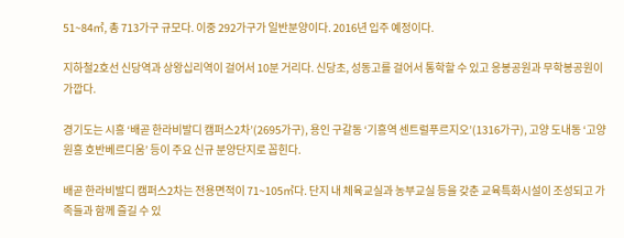51~84㎡, 총 713가구 규모다. 이중 292가구가 일반분양이다. 2016년 입주 예정이다.

지하철2호선 신당역과 상왕십리역이 걸어서 10분 거리다. 신당초, 성동고를 걸어서 통학할 수 있고 응봉공원과 무학봉공원이 가깝다.

경기도는 시흥 ‘배곧 한라비발디 캠퍼스2차’(2695가구), 용인 구갈동 ‘기흥역 센트럴푸르지오’(1316가구), 고양 도내동 ‘고양원흥 호반베르디움’ 등이 주요 신규 분양단지로 꼽힌다.

배곧 한라비발디 캠퍼스2차는 전용면적이 71~105㎡다. 단지 내 체육교실과 농부교실 등을 갖춘 교육특화시설이 조성되고 가족들과 함께 즐길 수 있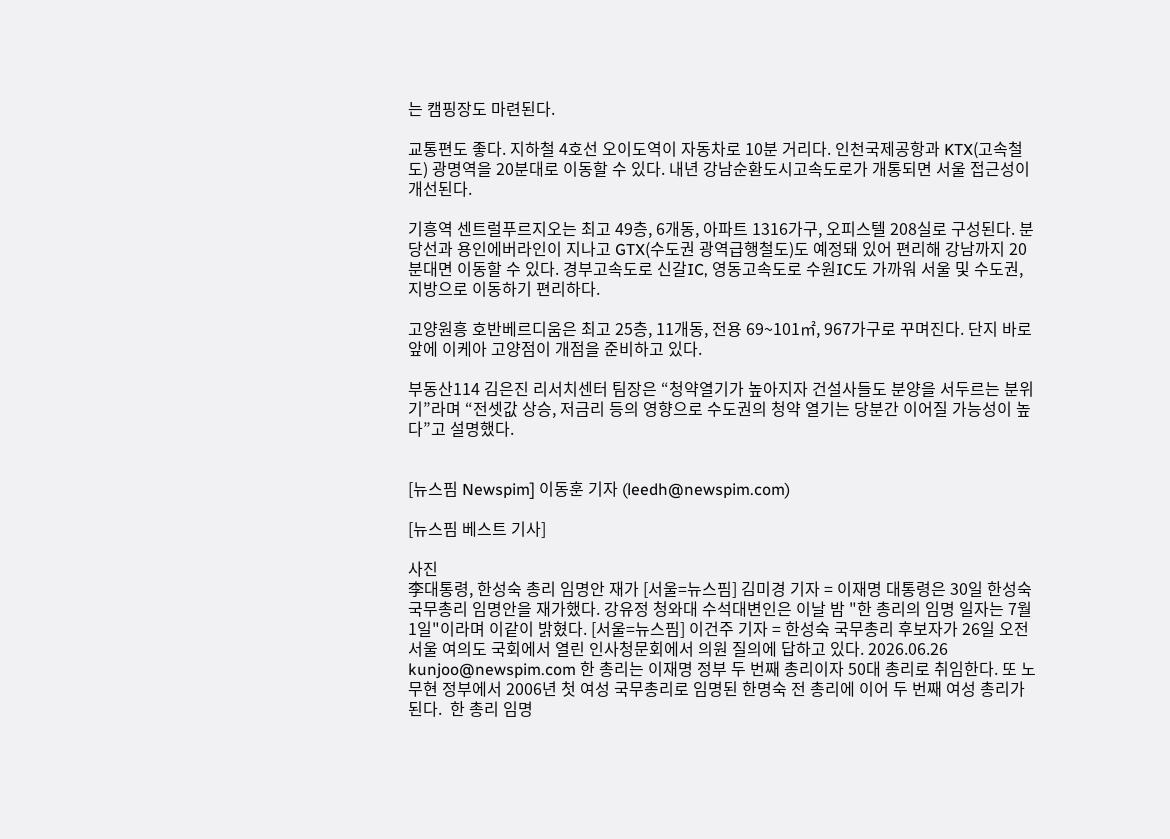는 캠핑장도 마련된다.

교통편도 좋다. 지하철 4호선 오이도역이 자동차로 10분 거리다. 인천국제공항과 KTX(고속철도) 광명역을 20분대로 이동할 수 있다. 내년 강남순환도시고속도로가 개통되면 서울 접근성이 개선된다.

기흥역 센트럴푸르지오는 최고 49층, 6개동, 아파트 1316가구, 오피스텔 208실로 구성된다. 분당선과 용인에버라인이 지나고 GTX(수도권 광역급행철도)도 예정돼 있어 편리해 강남까지 20분대면 이동할 수 있다. 경부고속도로 신갈IC, 영동고속도로 수원IC도 가까워 서울 및 수도권, 지방으로 이동하기 편리하다.

고양원흥 호반베르디움은 최고 25층, 11개동, 전용 69~101㎡, 967가구로 꾸며진다. 단지 바로 앞에 이케아 고양점이 개점을 준비하고 있다.

부동산114 김은진 리서치센터 팀장은 “청약열기가 높아지자 건설사들도 분양을 서두르는 분위기”라며 “전셋값 상승, 저금리 등의 영향으로 수도권의 청약 열기는 당분간 이어질 가능성이 높다”고 설명했다.


[뉴스핌 Newspim] 이동훈 기자 (leedh@newspim.com)

[뉴스핌 베스트 기사]

사진
李대통령, 한성숙 총리 임명안 재가 [서울=뉴스핌] 김미경 기자 = 이재명 대통령은 30일 한성숙 국무총리 임명안을 재가했다. 강유정 청와대 수석대변인은 이날 밤 "한 총리의 임명 일자는 7월 1일"이라며 이같이 밝혔다. [서울=뉴스핌] 이건주 기자 = 한성숙 국무총리 후보자가 26일 오전 서울 여의도 국회에서 열린 인사청문회에서 의원 질의에 답하고 있다. 2026.06.26 kunjoo@newspim.com 한 총리는 이재명 정부 두 번째 총리이자 50대 총리로 취임한다. 또 노무현 정부에서 2006년 첫 여성 국무총리로 임명된 한명숙 전 총리에 이어 두 번째 여성 총리가 된다.  한 총리 임명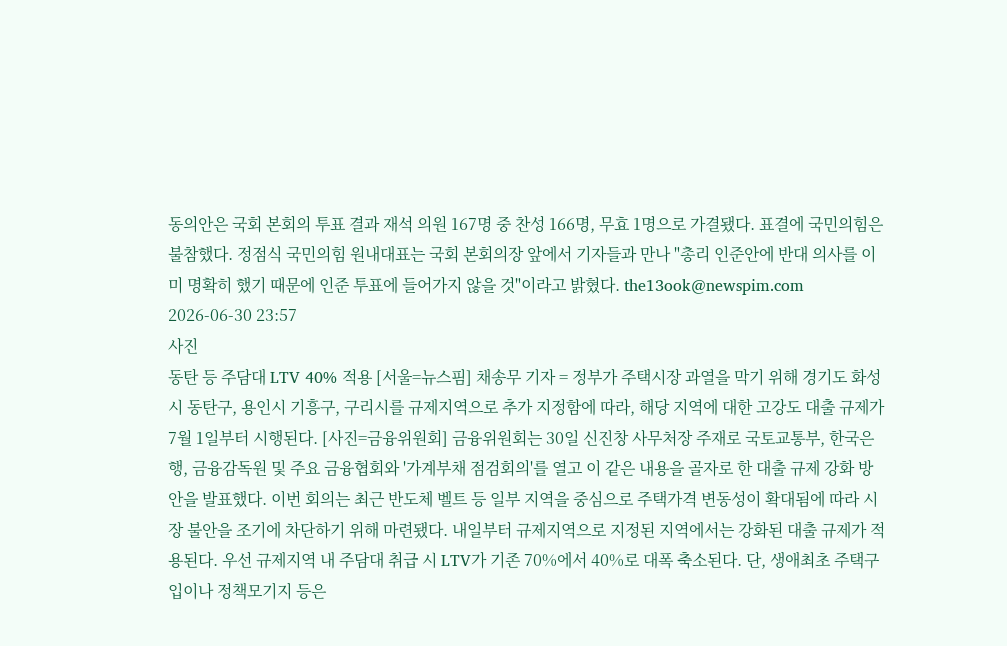동의안은 국회 본회의 투표 결과 재석 의원 167명 중 찬성 166명, 무효 1명으로 가결됐다. 표결에 국민의힘은 불참했다. 정점식 국민의힘 원내대표는 국회 본회의장 앞에서 기자들과 만나 "총리 인준안에 반대 의사를 이미 명확히 했기 때문에 인준 투표에 들어가지 않을 것"이라고 밝혔다. the13ook@newspim.com 2026-06-30 23:57
사진
동탄 등 주담대 LTV 40% 적용 [서울=뉴스핌] 채송무 기자 = 정부가 주택시장 과열을 막기 위해 경기도 화성시 동탄구, 용인시 기흥구, 구리시를 규제지역으로 추가 지정함에 따라, 해당 지역에 대한 고강도 대출 규제가 7월 1일부터 시행된다. [사진=금융위원회] 금융위원회는 30일 신진창 사무처장 주재로 국토교통부, 한국은행, 금융감독원 및 주요 금융협회와 '가계부채 점검회의'를 열고 이 같은 내용을 골자로 한 대출 규제 강화 방안을 발표했다. 이번 회의는 최근 반도체 벨트 등 일부 지역을 중심으로 주택가격 변동성이 확대됨에 따라 시장 불안을 조기에 차단하기 위해 마련됐다. 내일부터 규제지역으로 지정된 지역에서는 강화된 대출 규제가 적용된다. 우선 규제지역 내 주담대 취급 시 LTV가 기존 70%에서 40%로 대폭 축소된다. 단, 생애최초 주택구입이나 정책모기지 등은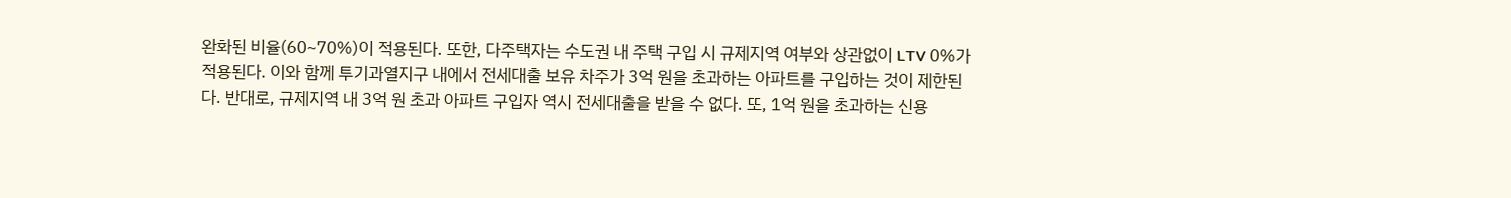완화된 비율(60~70%)이 적용된다. 또한, 다주택자는 수도권 내 주택 구입 시 규제지역 여부와 상관없이 LTV 0%가 적용된다. 이와 함께 투기과열지구 내에서 전세대출 보유 차주가 3억 원을 초과하는 아파트를 구입하는 것이 제한된다. 반대로, 규제지역 내 3억 원 초과 아파트 구입자 역시 전세대출을 받을 수 없다. 또, 1억 원을 초과하는 신용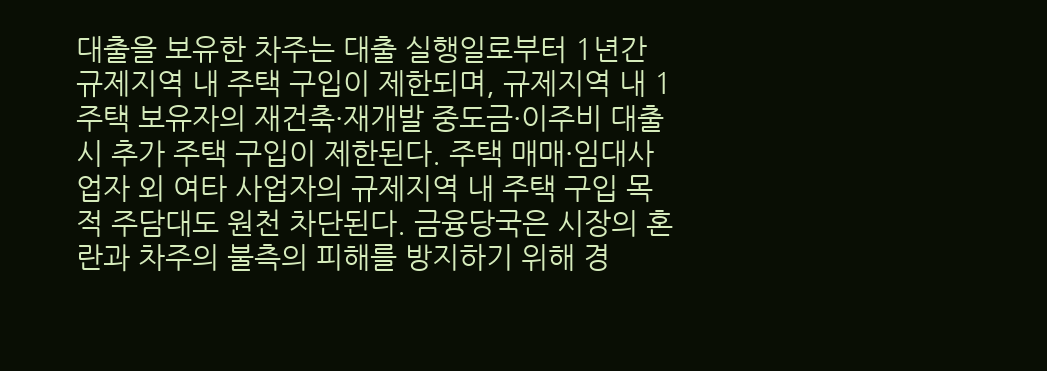대출을 보유한 차주는 대출 실행일로부터 1년간 규제지역 내 주택 구입이 제한되며, 규제지역 내 1주택 보유자의 재건축·재개발 중도금·이주비 대출 시 추가 주택 구입이 제한된다. 주택 매매·임대사업자 외 여타 사업자의 규제지역 내 주택 구입 목적 주담대도 원천 차단된다. 금융당국은 시장의 혼란과 차주의 불측의 피해를 방지하기 위해 경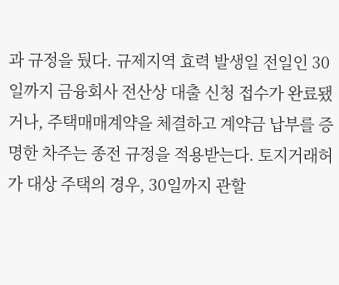과 규정을 뒀다. 규제지역 효력 발생일 전일인 30일까지 금융회사 전산상 대출 신청 접수가 완료됐거나, 주택매매계약을 체결하고 계약금 납부를 증명한 차주는 종전 규정을 적용받는다. 토지거래허가 대상 주택의 경우, 30일까지 관할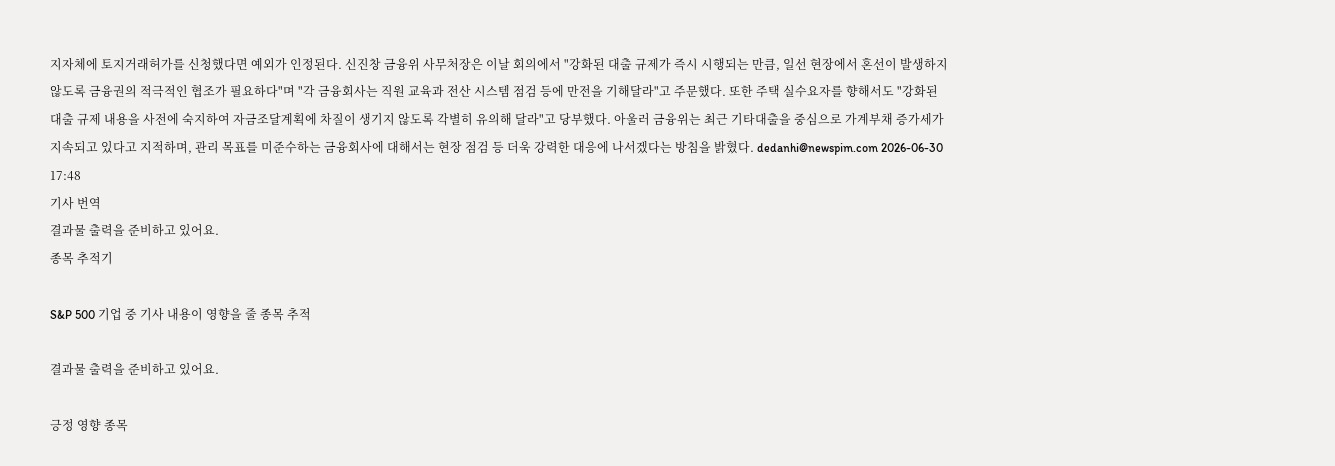지자체에 토지거래허가를 신청했다면 예외가 인정된다. 신진창 금융위 사무처장은 이날 회의에서 "강화된 대출 규제가 즉시 시행되는 만큼, 일선 현장에서 혼선이 발생하지 않도록 금융권의 적극적인 협조가 필요하다"며 "각 금융회사는 직원 교육과 전산 시스템 점검 등에 만전을 기해달라"고 주문했다. 또한 주택 실수요자를 향해서도 "강화된 대출 규제 내용을 사전에 숙지하여 자금조달계획에 차질이 생기지 않도록 각별히 유의해 달라"고 당부했다. 아울러 금융위는 최근 기타대출을 중심으로 가계부채 증가세가 지속되고 있다고 지적하며, 관리 목표를 미준수하는 금융회사에 대해서는 현장 점검 등 더욱 강력한 대응에 나서겠다는 방침을 밝혔다. dedanhi@newspim.com 2026-06-30 17:48
기사 번역
결과물 출력을 준비하고 있어요.
종목 추적기

S&P 500 기업 중 기사 내용이 영향을 줄 종목 추적

결과물 출력을 준비하고 있어요.

긍정 영향 종목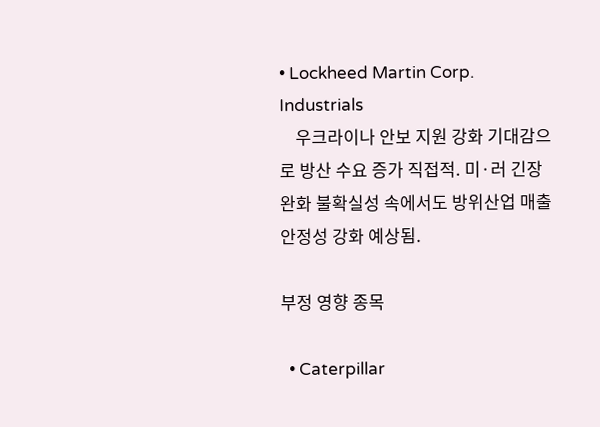• Lockheed Martin Corp. Industrials
    우크라이나 안보 지원 강화 기대감으로 방산 수요 증가 직접적. 미·러 긴장 완화 불확실성 속에서도 방위산업 매출 안정성 강화 예상됨.

부정 영향 종목

  • Caterpillar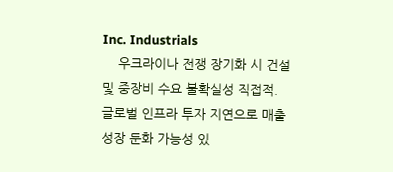Inc. Industrials
    우크라이나 전쟁 장기화 시 건설 및 중장비 수요 불확실성 직접적. 글로벌 인프라 투자 지연으로 매출 성장 둔화 가능성 있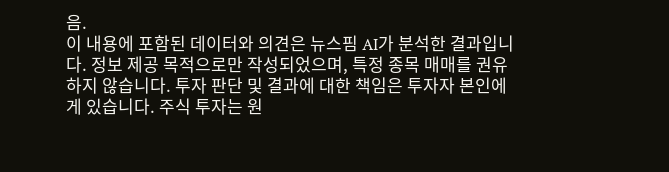음.
이 내용에 포함된 데이터와 의견은 뉴스핌 AI가 분석한 결과입니다. 정보 제공 목적으로만 작성되었으며, 특정 종목 매매를 권유하지 않습니다. 투자 판단 및 결과에 대한 책임은 투자자 본인에게 있습니다. 주식 투자는 원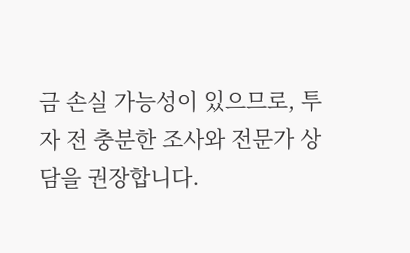금 손실 가능성이 있으므로, 투자 전 충분한 조사와 전문가 상담을 권장합니다.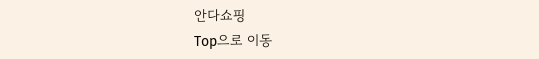안다쇼핑
Top으로 이동